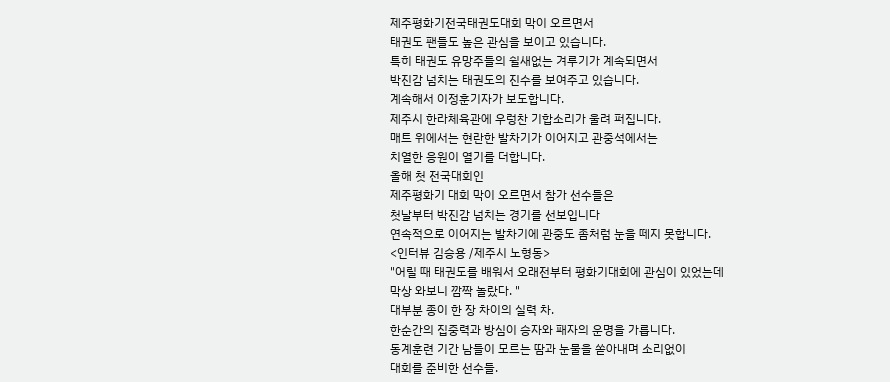제주평화기전국태권도대회 막이 오르면서
태권도 팬들도 높은 관심을 보이고 있습니다.
특히 태권도 유망주들의 쉴새없는 겨루기가 계속되면서
박진감 넘치는 태권도의 진수를 보여주고 있습니다.
계속해서 이정훈기자가 보도합니다.
제주시 한라체육관에 우렁찬 기합소리가 울려 퍼집니다.
매트 위에서는 현란한 발차기가 이어지고 관중석에서는
치열한 응원이 열기를 더합니다.
올해 첫 전국대회인
제주평화기 대회 막이 오르면서 참가 선수들은
첫날부터 박진감 넘치는 경기를 선보입니다
연속적으로 이어지는 발차기에 관중도 좀처럼 눈을 떼지 못합니다.
<인터뷰 김승용 /제주시 노형동>
"어릴 때 태권도를 배워서 오래전부터 평화기대회에 관심이 있었는데
막상 와보니 깜짝 놀랐다. "
대부분 종이 한 장 차이의 실력 차.
한순간의 집중력과 방심이 승자와 패자의 운명을 가릅니다.
동계훈련 기간 남들이 모르는 땀과 눈물을 쏟아내며 소리없이
대회를 준비한 선수들.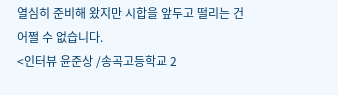열심히 준비해 왔지만 시합을 앞두고 떨리는 건 어쩔 수 없습니다.
<인터뷰 윤준상 /송곡고등학교 2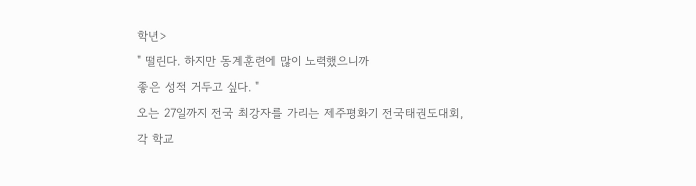학년>
" 떨린다. 하지만 동계훈련에 많이 노력했으니까
좋은 성적 거두고 싶다. "
오는 27일까지 전국 최강자를 가리는 제주평화기 전국태권도대회,
각 학교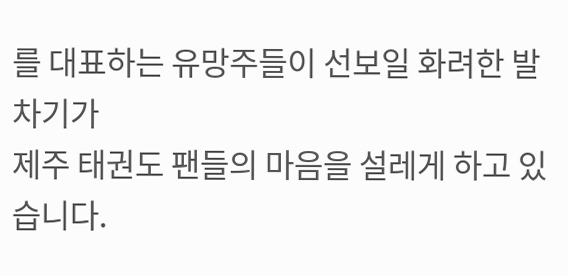를 대표하는 유망주들이 선보일 화려한 발차기가
제주 태권도 팬들의 마음을 설레게 하고 있습니다.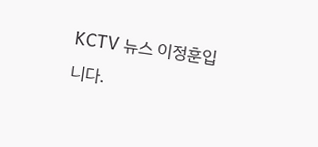KCTV 뉴스 이정훈입니다.